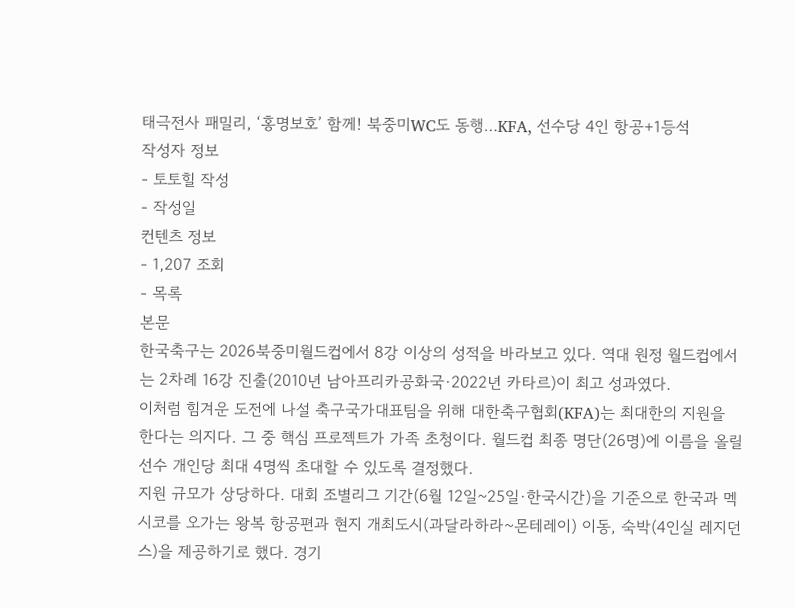태극전사 패밀리, ‘홍명보호’ 함께! 북중미WC도 동행…KFA, 선수당 4인 항공+1등석
작성자 정보
- 토토힐 작성
- 작성일
컨텐츠 정보
- 1,207 조회
- 목록
본문
한국축구는 2026북중미월드컵에서 8강 이상의 성적을 바라보고 있다. 역대 원정 월드컵에서는 2차례 16강 진출(2010년 남아프리카공화국·2022년 카타르)이 최고 성과였다.
이처럼 힘겨운 도전에 나설 축구국가대표팀을 위해 대한축구협회(KFA)는 최대한의 지원을 한다는 의지다. 그 중 핵심 프로젝트가 가족 초청이다. 월드컵 최종 명단(26명)에 이름을 올릴 선수 개인당 최대 4명씩 초대할 수 있도록 결정했다.
지원 규모가 상당하다. 대회 조별리그 기간(6월 12일~25일·한국시간)을 기준으로 한국과 멕시코를 오가는 왕복 항공편과 현지 개최도시(과달라하라~몬테레이) 이동, 숙박(4인실 레지던스)을 제공하기로 했다. 경기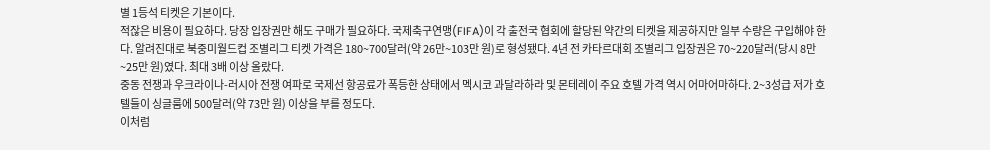별 1등석 티켓은 기본이다.
적잖은 비용이 필요하다. 당장 입장권만 해도 구매가 필요하다. 국제축구연맹(FIFA)이 각 출전국 협회에 할당된 약간의 티켓을 제공하지만 일부 수량은 구입해야 한다. 알려진대로 북중미월드컵 조별리그 티켓 가격은 180~700달러(약 26만~103만 원)로 형성됐다. 4년 전 카타르대회 조별리그 입장권은 70~220달러(당시 8만~25만 원)였다. 최대 3배 이상 올랐다.
중동 전쟁과 우크라이나-러시아 전쟁 여파로 국제선 항공료가 폭등한 상태에서 멕시코 과달라하라 및 몬테레이 주요 호텔 가격 역시 어마어마하다. 2~3성급 저가 호텔들이 싱글룸에 500달러(약 73만 원) 이상을 부를 정도다.
이처럼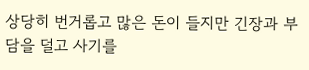상당히 번거롭고 많은 돈이 들지만 긴장과 부담을 덜고 사기를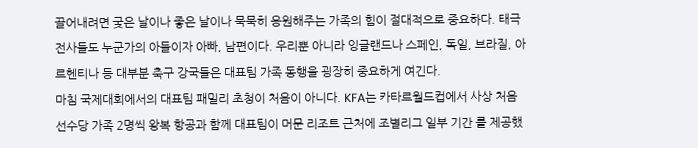끌어내려면 궂은 날이나 좋은 날이나 묵묵히 응원해주는 가족의 힘이 절대적으로 중요하다. 태극전사들도 누군가의 아들이자 아빠, 남편이다. 우리뿐 아니라 잉글랜드나 스페인, 독일, 브라질, 아르헨티나 등 대부분 축구 강국들은 대표팀 가족 동행을 굉장히 중요하게 여긴다.
마침 국제대회에서의 대표팀 패밀리 초청이 처음이 아니다. KFA는 카타르월드컵에서 사상 처음 선수당 가족 2명씩 왕복 항공과 함께 대표팀이 머문 리조트 근처에 조별리그 일부 기간 를 제공했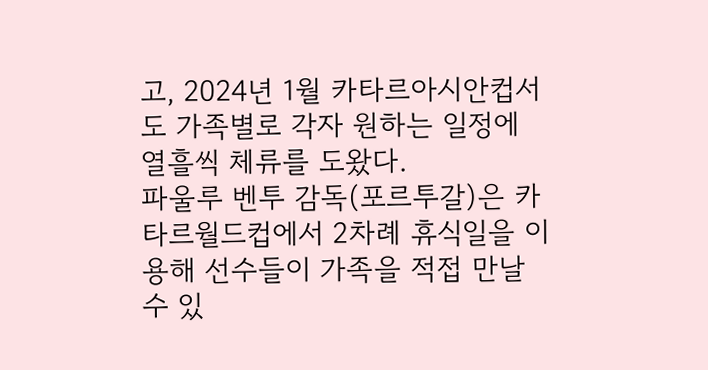고, 2024년 1월 카타르아시안컵서도 가족별로 각자 원하는 일정에 열흘씩 체류를 도왔다.
파울루 벤투 감독(포르투갈)은 카타르월드컵에서 2차례 휴식일을 이용해 선수들이 가족을 적접 만날 수 있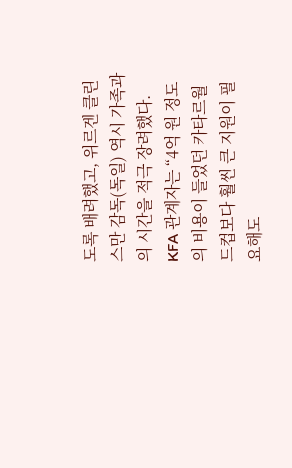도록 배려했고, 위르겐 클린스만 감독(독일) 역시 가족과의 시간을 적극 장려했다. KFA 관계자는 “4억 원 정도의 비용이 들었던 카타르월드컵보다 훨씬 큰 지원이 필요해도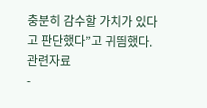충분히 감수할 가치가 있다고 판단했다”고 귀띔했다.
관련자료
-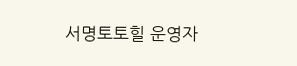서명토토힐 운영자